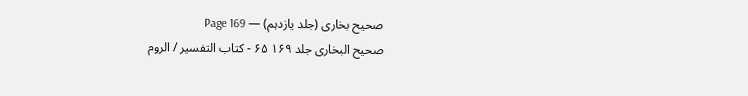صحیح بخاری (جلد یازدہم) — Page 169
صحیح البخاری جلد ۱۶۹ ۶۵ - كتاب التفسير / الروم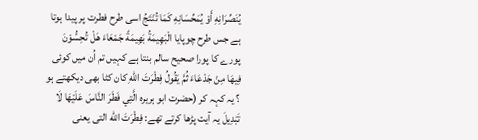يُنَصِّرَانِهِ أَوْ يُمَحِّسَانِهِ كَمَا تُنْتَجُ اسی طرح فطرت پر پیدا ہوتا ہے جس طرح چوپایا الْبَهِيمَةُ بَهِيمَةً جَمْعَاءَ هَلْ تُحِسُّوْنَ پورے کا پورا صحیح سالم بنتا ہے کہیں تم اُن میں کوئی فِيهَا مِنْ جَدْعَاءَ ثُمَّ يَقُولُ فِطْرَتَ اللهِ کان کٹا بھی دیکھتے ہو ؟ یہ کہہ کر (حضرت ابو ہریرہ الَّتِي فَطَرَ النَّاسَ عَلَيْهَا لَا تَبْدِيلَ یہ آیت پڑھا کرتے تھے: فِطْرَتَ الله التی یعنی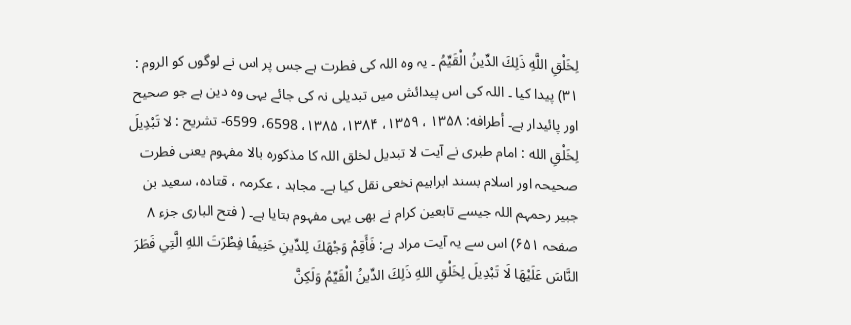لِخَلْقِ اللَّهِ ذَلِكَ الدِّينُ الْقَيِّمُ ۔ یہ وہ اللہ کی فطرت ہے جس پر اس نے لوگوں کو الروم : ۳۱) پیدا کیا ۔ اللہ کی اس پیدائش میں تبدیلی نہ کی جائے یہی وہ دین ہے جو صحیح اور پائیدار ہے۔ أطرافه: ۱۳۵۸ ، ۱۳۵۹، ۱۳۸۴، ۱۳۸۵، 6598، 6599- تشریح : لا تَبْدِيلَ لِخَلْقِ الله : امام طبری نے آیت لا تبديل لخلق اللہ کا مذکورہ بالا مفہوم یعنی فطرت صحیحہ اور اسلام بسند ابراہیم نخعی نقل کیا ہے۔ مجاہد ، عکرمہ ، قتادہ، سعید بن جبیر رحمہم اللہ جیسے تابعین کرام نے بھی یہی مفہوم بتایا ہے۔ ( فتح الباری جزء ۸ صفحہ ۶۵۱) اس سے یہ آیت مراد ہے: فَأَقِمْ وَجْهَكَ لِلدِّينِ حَنِيفًا فِطْرَتَ اللهِ الَّتِي فَطَرَ النَّاسَ عَلَيْهَا لَا تَبْدِيلَ لِخَلْقِ اللهِ ذَلِكَ الدِّينُ الْقَيِّمُ وَلَكِنَّ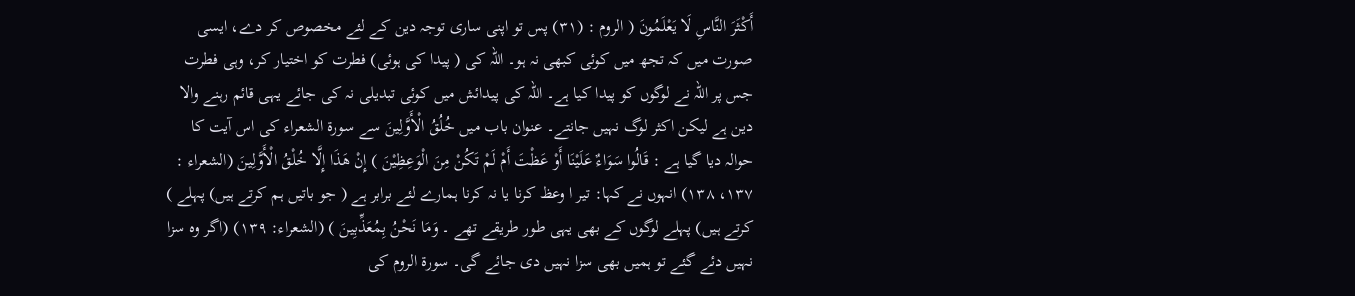أَكْثَرَ النَّاسِ لَا يَعْلَمُونَ ( الروم : (۳۱) پس تو اپنی ساری توجہ دین کے لئے مخصوص کر دے، ایسی صورت میں کہ تجھ میں کوئی کبھی نہ ہو۔ اللہ کی ( پیدا کی ہوئی) فطرت کو اختیار کر، وہی فطرت جس پر اللہ نے لوگوں کو پیدا کیا ہے۔ اللہ کی پیدائش میں کوئی تبدیلی نہ کی جائے یہی قائم رہنے والا دین ہے لیکن اکثر لوگ نہیں جانتے۔ عنوان باب میں خُلُقُ الْأَوَّلِينَ سے سورۃ الشعراء کی اس آیت کا حوالہ دیا گیا ہے : قَالُوا سَوَاءٌ عَلَيْنَا أَوْ عَظْتَ أَمْ لَمْ تَكُنْ مِنَ الْوَعِظِيْنَ ) إِنْ هَذَا إِلَّا خُلْقُ الْأَوَّلِينَ (الشعراء : ۱۳۷، ۱۳۸) انہوں نے کہا: تیر ا وعظ کرنا یا نہ کرنا ہمارے لئے برابر ہے ( جو باتیں ہم کرتے ہیں) پہلے ) کرتے ہیں) پہلے لوگوں کے بھی یہی طور طریقے تھے ۔ وَمَا نَحْنُ بِمُعَذِّبِينَ ) (الشعراء: ۱۳۹) (اگر وہ سزا نہیں دئے گئے تو ہمیں بھی سزا نہیں دی جائے گی۔ سورۃ الروم کی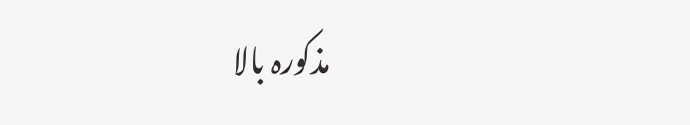مذکورہ بالا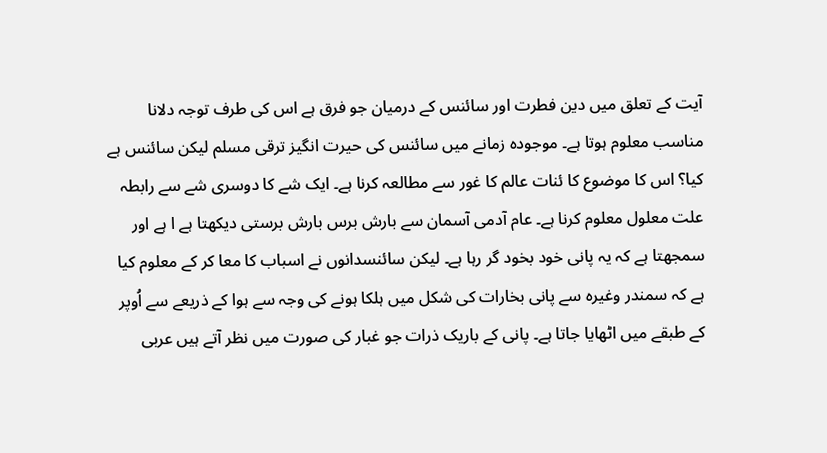آیت کے تعلق میں دین فطرت اور سائنس کے درمیان جو فرق ہے اس کی طرف توجہ دلانا مناسب معلوم ہوتا ہے۔ موجودہ زمانے میں سائنس کی حیرت انگیز ترقی مسلم لیکن سائنس ہے کیا؟ اس کا موضوع کا ئنات عالم کا غور سے مطالعہ کرنا ہے۔ ایک شے کا دوسری شے سے رابطہ علت معلول معلوم کرنا ہے۔ عام آدمی آسمان سے بارش برس بارش برستی دیکھتا ہے ا ہے اور سمجھتا ہے کہ یہ پانی خود بخود گر رہا ہے۔ لیکن سائنسدانوں نے اسباب کا معا کر کے معلوم کیا ہے کہ سمندر وغیرہ سے پانی بخارات کی شکل میں ہلکا ہونے کی وجہ سے ہوا کے ذریعے سے اُوپر کے طبقے میں اٹھایا جاتا ہے۔ پانی کے باریک ذرات جو غبار کی صورت میں نظر آتے ہیں عربی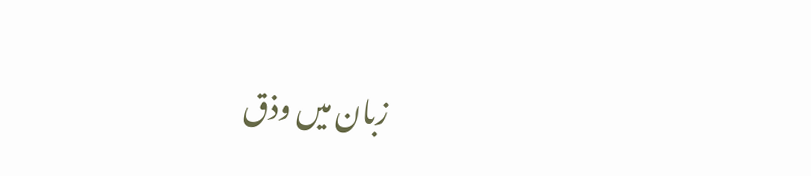زبان میں وذق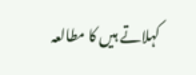کہلاتے ہیں کا مطالعہ